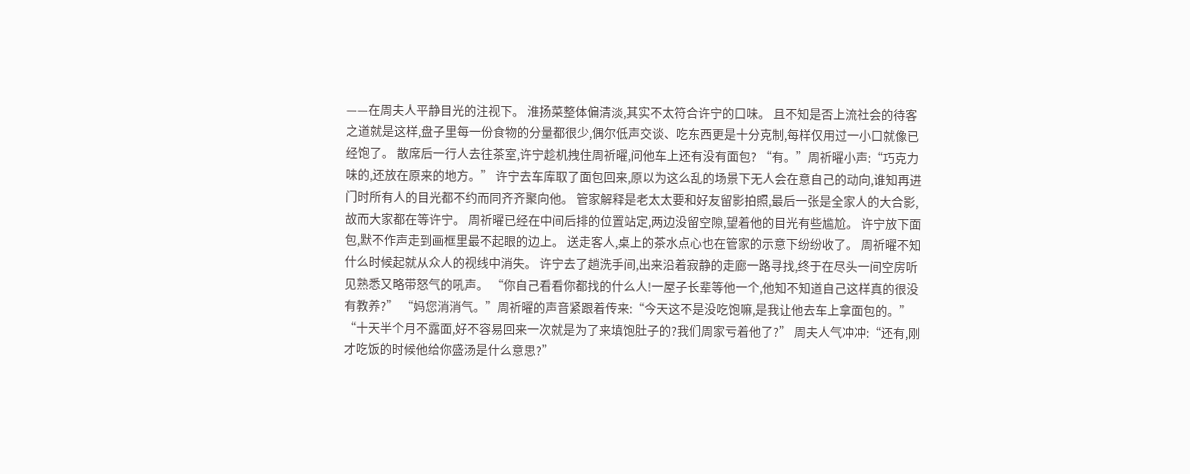——在周夫人平静目光的注视下。 淮扬菜整体偏清淡,其实不太符合许宁的口味。 且不知是否上流社会的待客之道就是这样,盘子里每一份食物的分量都很少,偶尔低声交谈、吃东西更是十分克制,每样仅用过一小口就像已经饱了。 散席后一行人去往茶室,许宁趁机拽住周祈曜,问他车上还有没有面包? “有。”周祈曜小声:“巧克力味的,还放在原来的地方。” 许宁去车库取了面包回来,原以为这么乱的场景下无人会在意自己的动向,谁知再进门时所有人的目光都不约而同齐齐聚向他。 管家解释是老太太要和好友留影拍照,最后一张是全家人的大合影,故而大家都在等许宁。 周祈曜已经在中间后排的位置站定,两边没留空隙,望着他的目光有些尴尬。 许宁放下面包,默不作声走到画框里最不起眼的边上。 送走客人,桌上的茶水点心也在管家的示意下纷纷收了。 周祈曜不知什么时候起就从众人的视线中消失。 许宁去了趟洗手间,出来沿着寂静的走廊一路寻找,终于在尽头一间空房听见熟悉又略带怒气的吼声。 “你自己看看你都找的什么人!一屋子长辈等他一个,他知不知道自己这样真的很没有教养?” “妈您消消气。”周祈曜的声音紧跟着传来:“今天这不是没吃饱嘛,是我让他去车上拿面包的。” “十天半个月不露面,好不容易回来一次就是为了来填饱肚子的?我们周家亏着他了?” 周夫人气冲冲:“还有,刚才吃饭的时候他给你盛汤是什么意思?”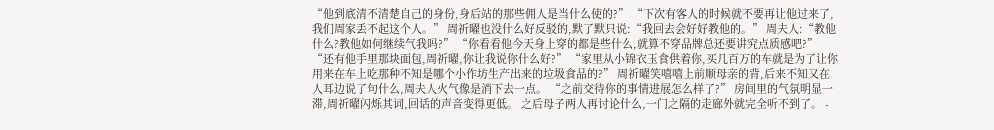“他到底清不清楚自己的身份,身后站的那些佣人是当什么使的?” “下次有客人的时候就不要再让他过来了,我们周家丢不起这个人。” 周祈曜也没什么好反驳的,默了默只说:“我回去会好好教他的。” 周夫人:“教他什么?教他如何继续气我吗?” “你看看他今天身上穿的都是些什么,就算不穿品牌总还要讲究点质感吧?” “还有他手里那块面包,周祈曜,你让我说你什么好?” “家里从小锦衣玉食供着你,买几百万的车就是为了让你用来在车上吃那种不知是哪个小作坊生产出来的垃圾食品的?” 周祈曜笑嘻嘻上前顺母亲的背,后来不知又在人耳边说了句什么,周夫人火气像是消下去一点。 “之前交待你的事情进展怎么样了?” 房间里的气氛明显一滞,周祈曜闪烁其词,回话的声音变得更低。 之后母子两人再讨论什么,一门之隔的走廊外就完全听不到了。 -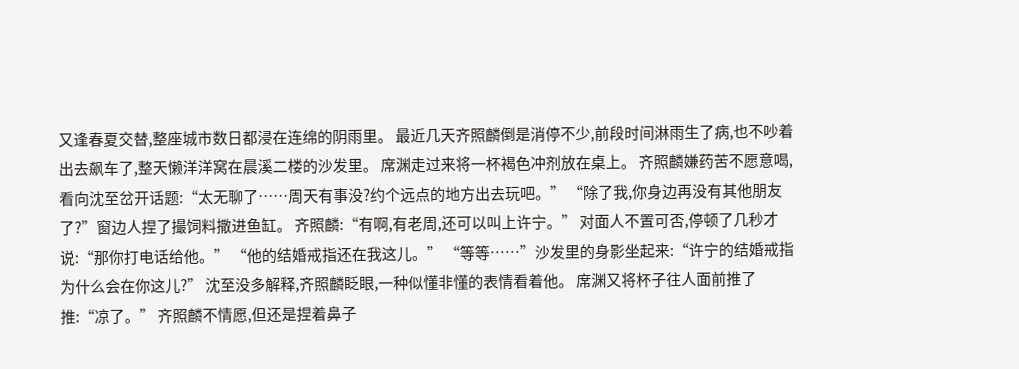又逢春夏交替,整座城市数日都浸在连绵的阴雨里。 最近几天齐照麟倒是消停不少,前段时间淋雨生了病,也不吵着出去飙车了,整天懒洋洋窝在晨溪二楼的沙发里。 席渊走过来将一杯褐色冲剂放在桌上。 齐照麟嫌药苦不愿意喝,看向沈至岔开话题:“太无聊了……周天有事没?约个远点的地方出去玩吧。” “除了我,你身边再没有其他朋友了?”窗边人捏了撮饲料撒进鱼缸。 齐照麟:“有啊,有老周,还可以叫上许宁。” 对面人不置可否,停顿了几秒才说:“那你打电话给他。” “他的结婚戒指还在我这儿。” “等等……”沙发里的身影坐起来:“许宁的结婚戒指为什么会在你这儿?” 沈至没多解释,齐照麟眨眼,一种似懂非懂的表情看着他。 席渊又将杯子往人面前推了推:“凉了。” 齐照麟不情愿,但还是捏着鼻子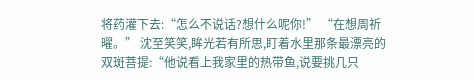将药灌下去:“怎么不说话?想什么呢你!” “在想周祈曜。” 沈至笑笑,眸光若有所思,盯着水里那条最漂亮的双斑菩提:“他说看上我家里的热带鱼,说要挑几只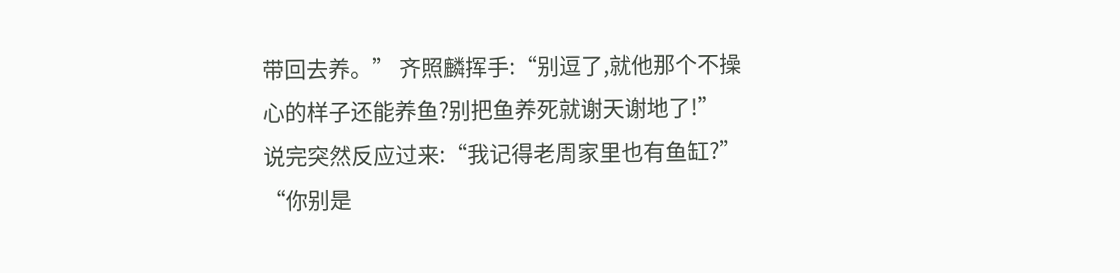带回去养。” 齐照麟挥手:“别逗了,就他那个不操心的样子还能养鱼?别把鱼养死就谢天谢地了!” 说完突然反应过来:“我记得老周家里也有鱼缸?” “你别是